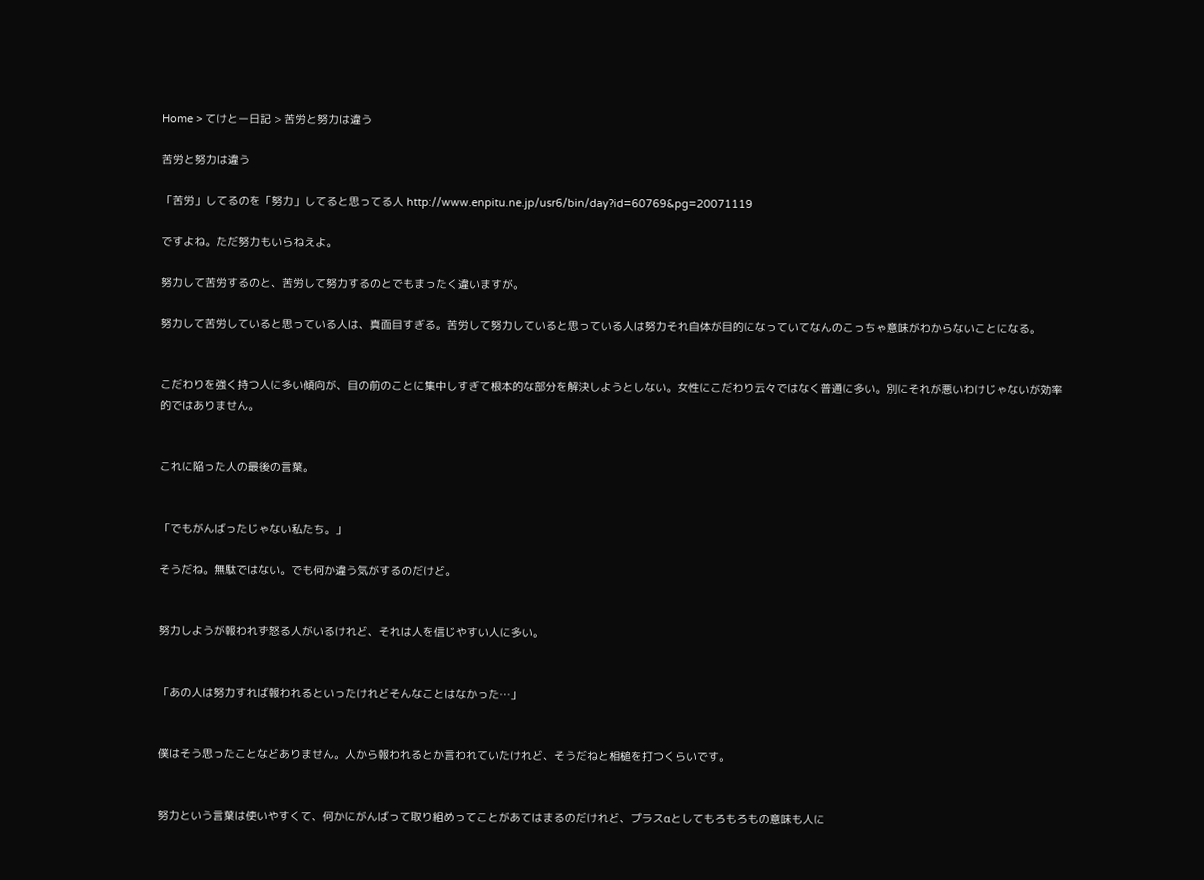Home > てけとー日記 > 苦労と努力は違う

苦労と努力は違う

「苦労」してるのを「努力」してると思ってる人 http://www.enpitu.ne.jp/usr6/bin/day?id=60769&pg=20071119

ですよね。ただ努力もいらねえよ。

努力して苦労するのと、苦労して努力するのとでもまったく違いますが。

努力して苦労していると思っている人は、真面目すぎる。苦労して努力していると思っている人は努力それ自体が目的になっていてなんのこっちゃ意味がわからないことになる。


こだわりを強く持つ人に多い傾向が、目の前のことに集中しすぎて根本的な部分を解決しようとしない。女性にこだわり云々ではなく普通に多い。別にそれが悪いわけじゃないが効率的ではありません。


これに陥った人の最後の言葉。


「でもがんばったじゃない私たち。」

そうだね。無駄ではない。でも何か違う気がするのだけど。


努力しようが報われず怒る人がいるけれど、それは人を信じやすい人に多い。


「あの人は努力すれば報われるといったけれどそんなことはなかった…」


僕はそう思ったことなどありません。人から報われるとか言われていたけれど、そうだねと相槌を打つくらいです。


努力という言葉は使いやすくて、何かにがんばって取り組めってことがあてはまるのだけれど、プラスαとしてもろもろもの意味も人に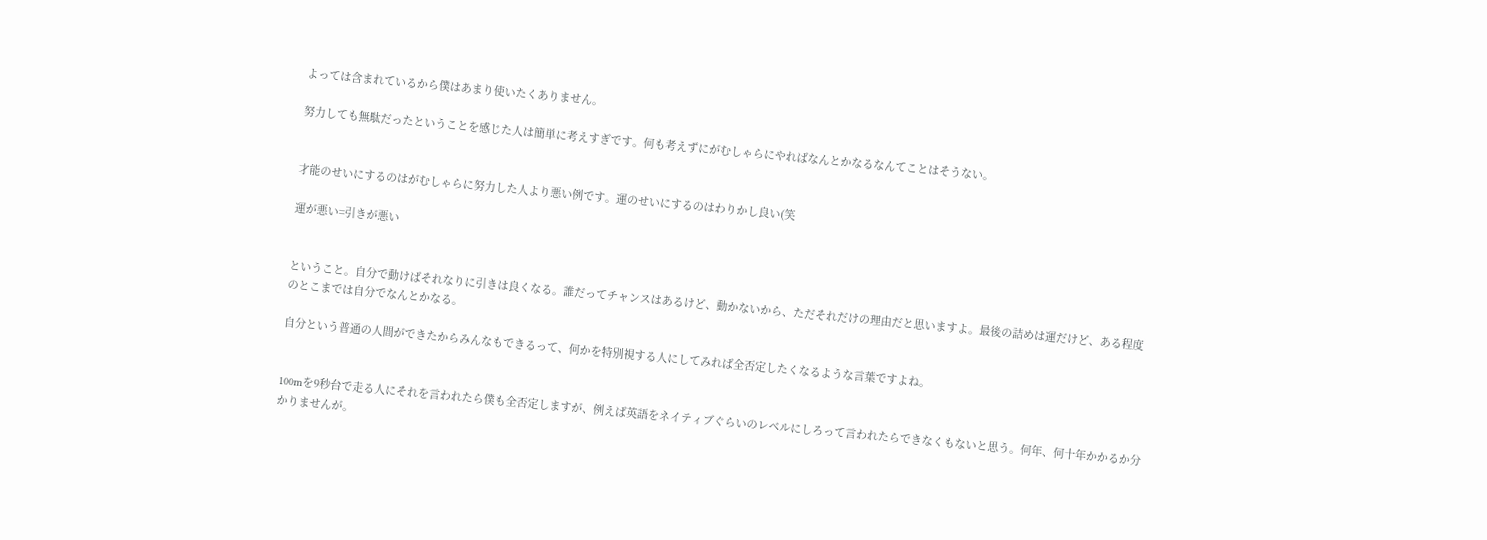よっては含まれているから僕はあまり使いたくありません。

努力しても無駄だったということを感じた人は簡単に考えすぎです。何も考えずにがむしゃらにやればなんとかなるなんてことはそうない。


才能のせいにするのはがむしゃらに努力した人より悪い例です。運のせいにするのはわりかし良い(笑

運が悪い=引きが悪い


ということ。自分で動けばそれなりに引きは良くなる。誰だってチャンスはあるけど、動かないから、ただそれだけの理由だと思いますよ。最後の詰めは運だけど、ある程度のとこまでは自分でなんとかなる。

自分という普通の人間ができたからみんなもできるって、何かを特別視する人にしてみれば全否定したくなるような言葉ですよね。


100mを9秒台で走る人にそれを言われたら僕も全否定しますが、例えば英語をネイティブぐらいのレベルにしろって言われたらできなくもないと思う。何年、何十年かかるか分かりませんが。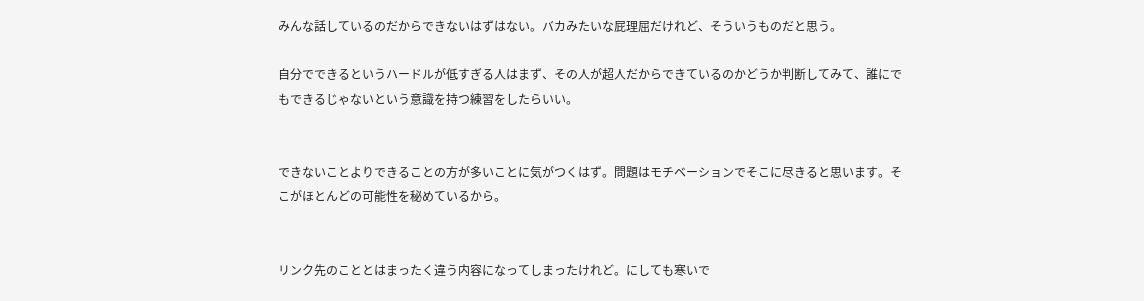みんな話しているのだからできないはずはない。バカみたいな屁理屈だけれど、そういうものだと思う。

自分でできるというハードルが低すぎる人はまず、その人が超人だからできているのかどうか判断してみて、誰にでもできるじゃないという意識を持つ練習をしたらいい。


できないことよりできることの方が多いことに気がつくはず。問題はモチベーションでそこに尽きると思います。そこがほとんどの可能性を秘めているから。


リンク先のこととはまったく違う内容になってしまったけれど。にしても寒いで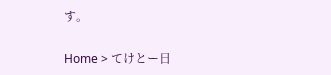す。

Home > てけとー日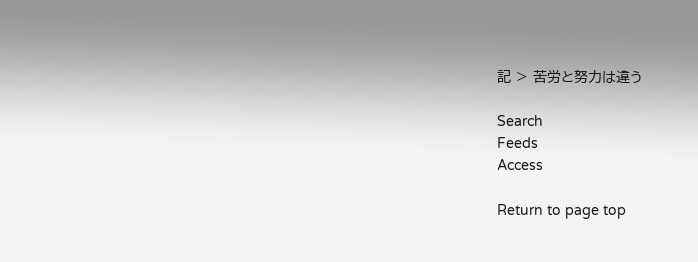記 > 苦労と努力は違う

Search
Feeds
Access

Return to page top